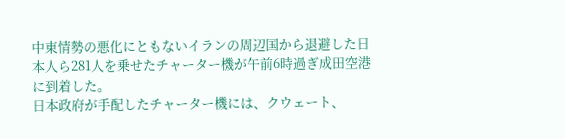中東情勢の悪化にともないイランの周辺国から退避した日本人ら281人を乗せたチャーター機が午前6時過ぎ成田空港に到着した。
日本政府が手配したチャーター機には、クウェート、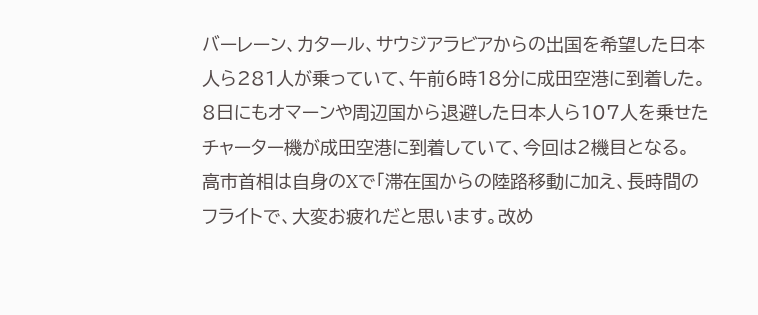バーレーン、カタール、サウジアラビアからの出国を希望した日本人ら281人が乗っていて、午前6時18分に成田空港に到着した。
8日にもオマーンや周辺国から退避した日本人ら107人を乗せたチャーター機が成田空港に到着していて、今回は2機目となる。
高市首相は自身のXで「滞在国からの陸路移動に加え、長時間のフライトで、大変お疲れだと思います。改め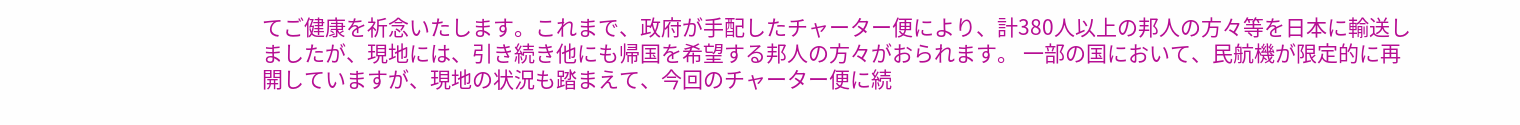てご健康を祈念いたします。これまで、政府が手配したチャーター便により、計380人以上の邦人の方々等を日本に輸送しましたが、現地には、引き続き他にも帰国を希望する邦人の方々がおられます。 一部の国において、民航機が限定的に再開していますが、現地の状況も踏まえて、今回のチャーター便に続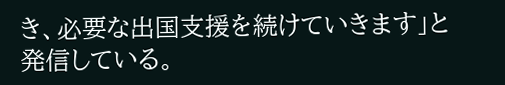き、必要な出国支援を続けていきます」と発信している。